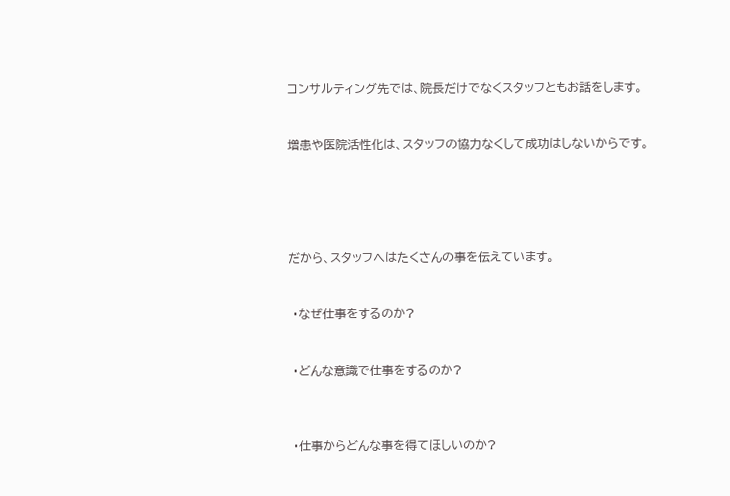コンサルティング先では、院長だけでなくスタッフともお話をします。


増患や医院活性化は、スタッフの協力なくして成功はしないからです。





だから、スタッフへはたくさんの事を伝えています。


 ・なぜ仕事をするのか?


 ・どんな意識で仕事をするのか?



 ・仕事からどんな事を得てほしいのか?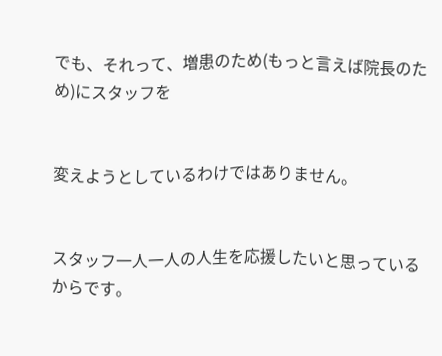でも、それって、増患のため(もっと言えば院長のため)にスタッフを


変えようとしているわけではありません。


スタッフ一人一人の人生を応援したいと思っているからです。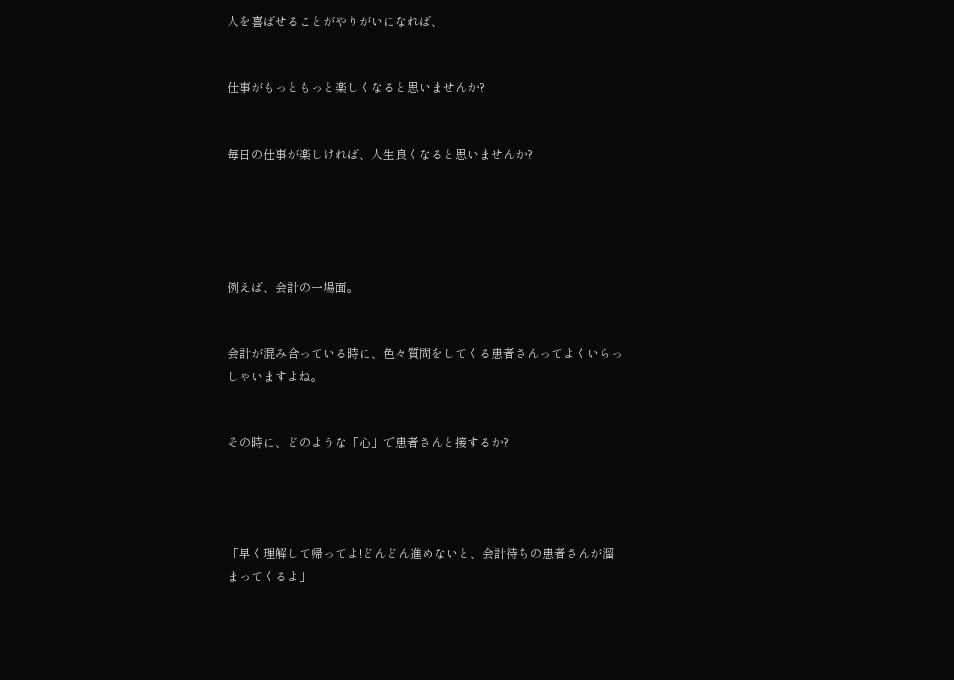人を喜ばせることがやりがいになれば、


仕事がもっともっと楽しくなると思いませんか?


毎日の仕事が楽しければ、人生良くなると思いませんか?





例えば、会計の一場面。


会計が混み合っている時に、色々質問をしてくる患者さんってよくいらっしゃいますよね。


その時に、どのような「心」で患者さんと接するか?




「早く理解して帰ってよ!どんどん進めないと、会計待ちの患者さんが溜まってくるよ」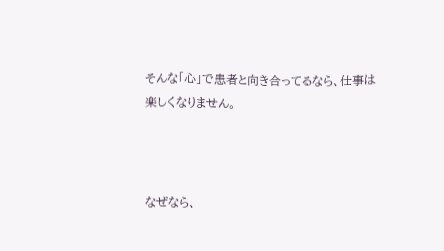そんな「心」で患者と向き合ってるなら、仕事は楽しくなりません。



なぜなら、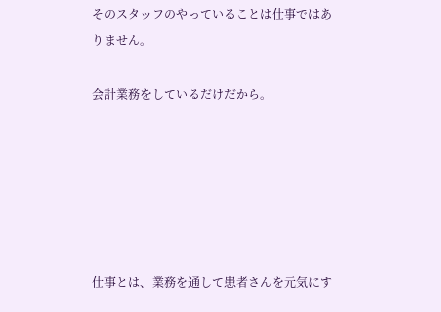そのスタッフのやっていることは仕事ではありません。

会計業務をしているだけだから。






仕事とは、業務を通して患者さんを元気にす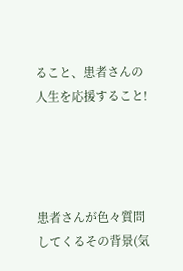ること、患者さんの人生を応援すること!




患者さんが色々質問してくるその背景(気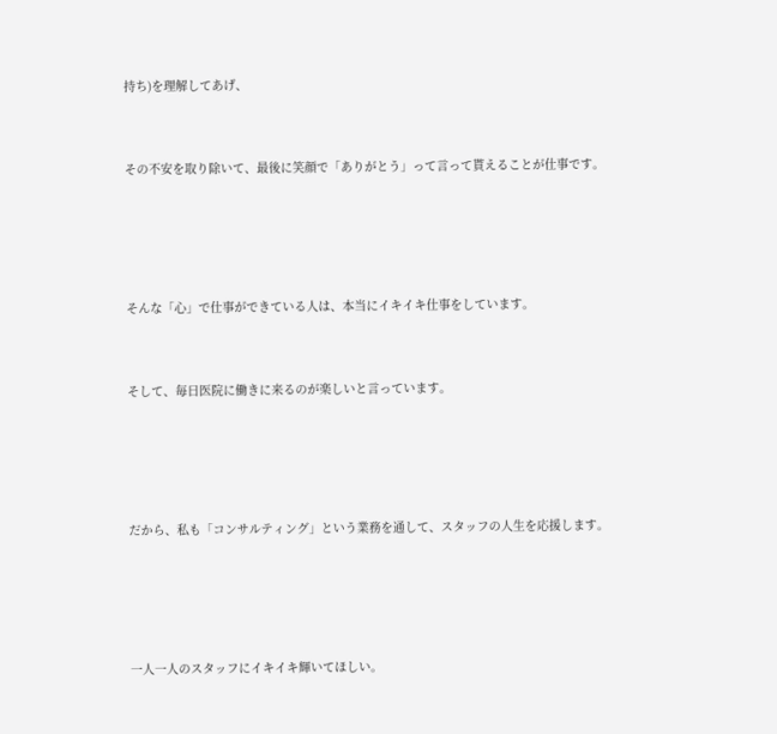持ち)を理解してあげ、


その不安を取り除いて、最後に笑顔で「ありがとう」って言って貰えることが仕事です。




そんな「心」で仕事ができている人は、本当にイキイキ仕事をしています。


そして、毎日医院に働きに来るのが楽しいと言っています。




だから、私も「コンサルティング」という業務を通して、スタッフの人生を応援します。




一人一人のスタッフにイキイキ輝いてほしい。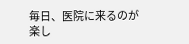毎日、医院に来るのが楽し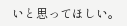いと思ってほしい。